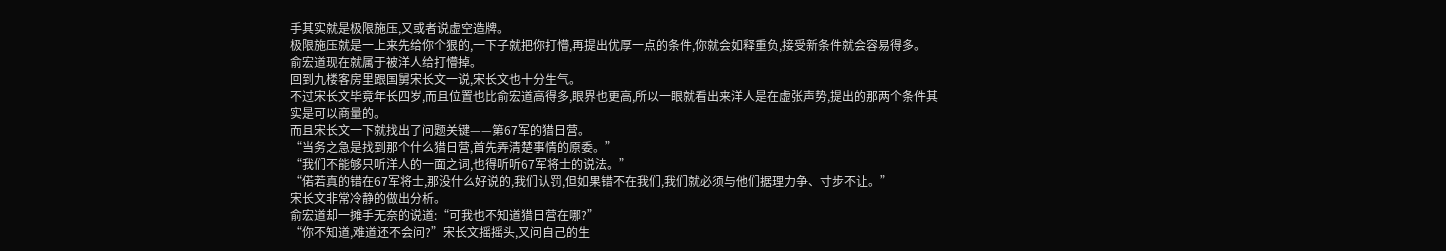手其实就是极限施压,又或者说虚空造牌。
极限施压就是一上来先给你个狠的,一下子就把你打懵,再提出优厚一点的条件,你就会如释重负,接受新条件就会容易得多。
俞宏道现在就属于被洋人给打懵掉。
回到九楼客房里跟国舅宋长文一说,宋长文也十分生气。
不过宋长文毕竟年长四岁,而且位置也比俞宏道高得多,眼界也更高,所以一眼就看出来洋人是在虚张声势,提出的那两个条件其实是可以商量的。
而且宋长文一下就找出了问题关键——第67军的猎日营。
“当务之急是找到那个什么猎日营,首先弄清楚事情的原委。”
“我们不能够只听洋人的一面之词,也得听听67军将士的说法。”
“偌若真的错在67军将士,那没什么好说的,我们认罚,但如果错不在我们,我们就必须与他们据理力争、寸步不让。”
宋长文非常冷静的做出分析。
俞宏道却一摊手无奈的说道:“可我也不知道猎日营在哪?”
“你不知道,难道还不会问?”宋长文摇摇头,又问自己的生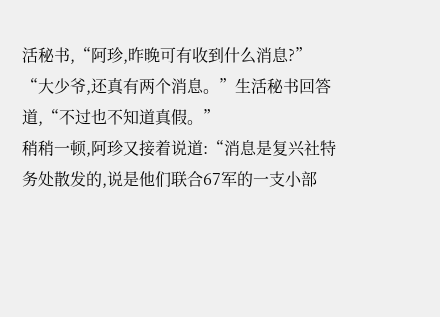活秘书,“阿珍,昨晚可有收到什么消息?”
“大少爷,还真有两个消息。”生活秘书回答道,“不过也不知道真假。”
稍稍一顿,阿珍又接着说道:“消息是复兴社特务处散发的,说是他们联合67军的一支小部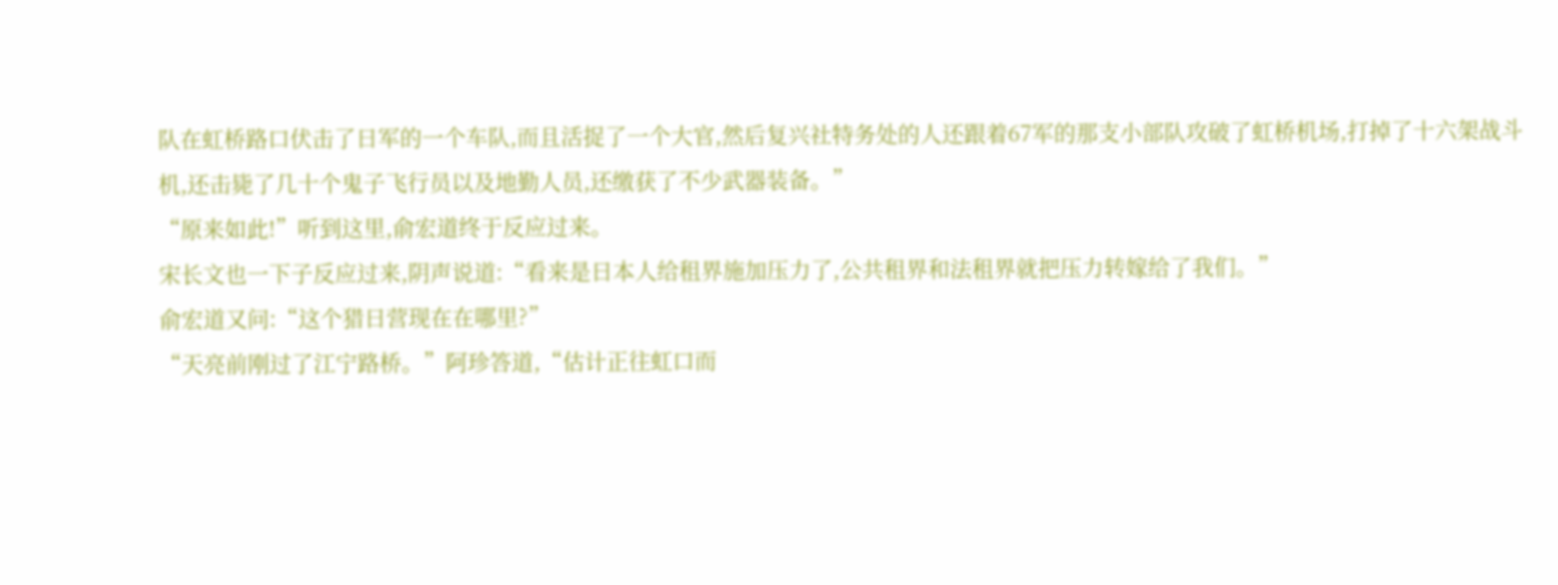队在虹桥路口伏击了日军的一个车队,而且活捉了一个大官,然后复兴社特务处的人还跟着67军的那支小部队攻破了虹桥机场,打掉了十六架战斗机,还击毙了几十个鬼子飞行员以及地勤人员,还缴获了不少武器装备。”
“原来如此!”听到这里,俞宏道终于反应过来。
宋长文也一下子反应过来,阴声说道:“看来是日本人给租界施加压力了,公共租界和法租界就把压力转嫁给了我们。”
俞宏道又问:“这个猎日营现在在哪里?”
“天亮前刚过了江宁路桥。”阿珍答道,“估计正往虹口而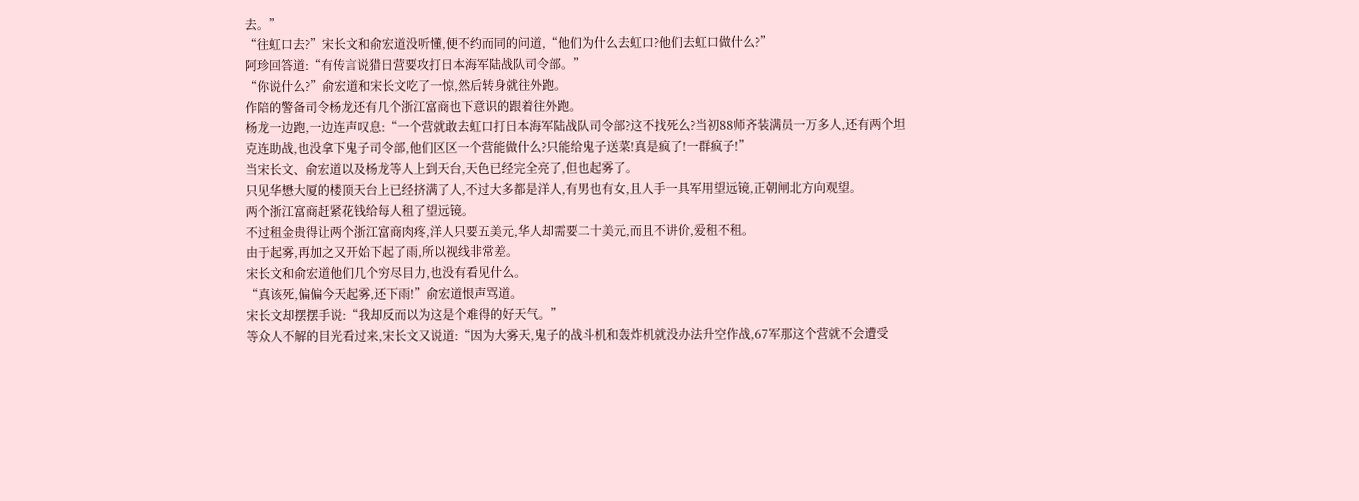去。”
“往虹口去?”宋长文和俞宏道没听懂,便不约而同的问道,“他们为什么去虹口?他们去虹口做什么?”
阿珍回答道:“有传言说猎日营要攻打日本海军陆战队司令部。”
“你说什么?”俞宏道和宋长文吃了一惊,然后转身就往外跑。
作陪的警备司令杨龙还有几个浙江富商也下意识的跟着往外跑。
杨龙一边跑,一边连声叹息:“一个营就敢去虹口打日本海军陆战队司令部?这不找死么?当初88师齐装满员一万多人,还有两个坦克连助战,也没拿下鬼子司令部,他们区区一个营能做什么?只能给鬼子送菜!真是疯了!一群疯子!”
当宋长文、俞宏道以及杨龙等人上到天台,天色已经完全亮了,但也起雾了。
只见华懋大厦的楼顶天台上已经挤满了人,不过大多都是洋人,有男也有女,且人手一具军用望远镜,正朝闸北方向观望。
两个浙江富商赶紧花钱给每人租了望远镜。
不过租金贵得让两个浙江富商肉疼,洋人只要五美元,华人却需要二十美元,而且不讲价,爱租不租。
由于起雾,再加之又开始下起了雨,所以视线非常差。
宋长文和俞宏道他们几个穷尽目力,也没有看见什么。
“真该死,偏偏今天起雾,还下雨!”俞宏道恨声骂道。
宋长文却摆摆手说:“我却反而以为这是个难得的好天气。”
等众人不解的目光看过来,宋长文又说道:“因为大雾天,鬼子的战斗机和轰炸机就没办法升空作战,67军那这个营就不会遭受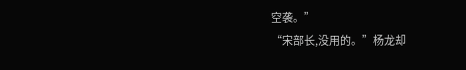空袭。”
“宋部长,没用的。”杨龙却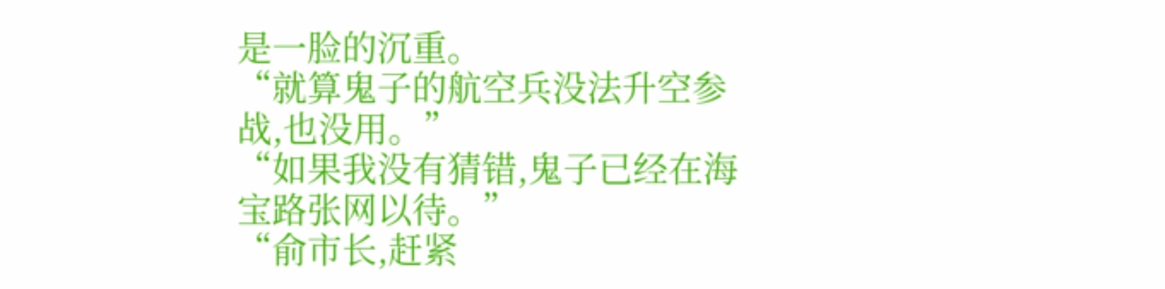是一脸的沉重。
“就算鬼子的航空兵没法升空参战,也没用。”
“如果我没有猜错,鬼子已经在海宝路张网以待。”
“俞市长,赶紧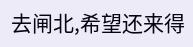去闸北,希望还来得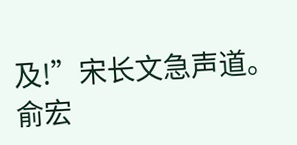及!”宋长文急声道。
俞宏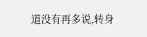道没有再多说,转身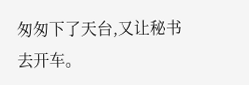匆匆下了天台,又让秘书去开车。